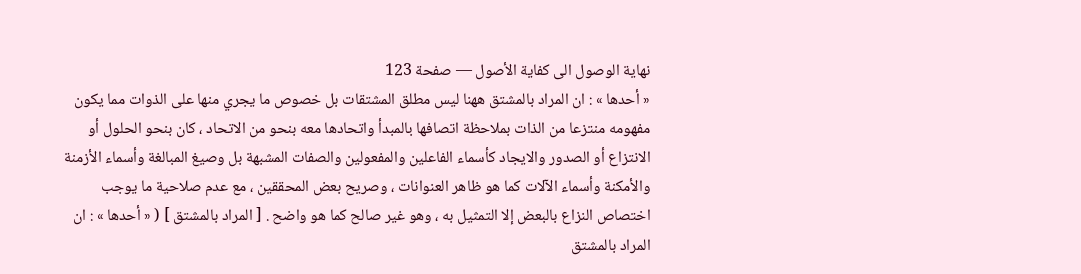نهاية الوصول الى كفاية الأصول — صفحة 123
« أحدها » : ان المراد بالمشتق ههنا ليس مطلق المشتقات بل خصوص ما يجري منها على الذوات مما يكون مفهومه منتزعا من الذات بملاحظة اتصافها بالمبدأ واتحادها معه بنحو من الاتحاد ، كان بنحو الحلول أو الانتزاع أو الصدور والايجاد كأسماء الفاعلين والمفعولين والصفات المشبهة بل وصيغ المبالغة وأسماء الأزمنة والأمكنة وأسماء الآلات كما هو ظاهر العنوانات ، وصريح بعض المحققين ، مع عدم صلاحية ما يوجب اختصاص النزاع بالبعض إلا التمثيل به ، وهو غير صالح كما هو واضح . [ المراد بالمشتق ] ( « أحدها » : ان المراد بالمشتق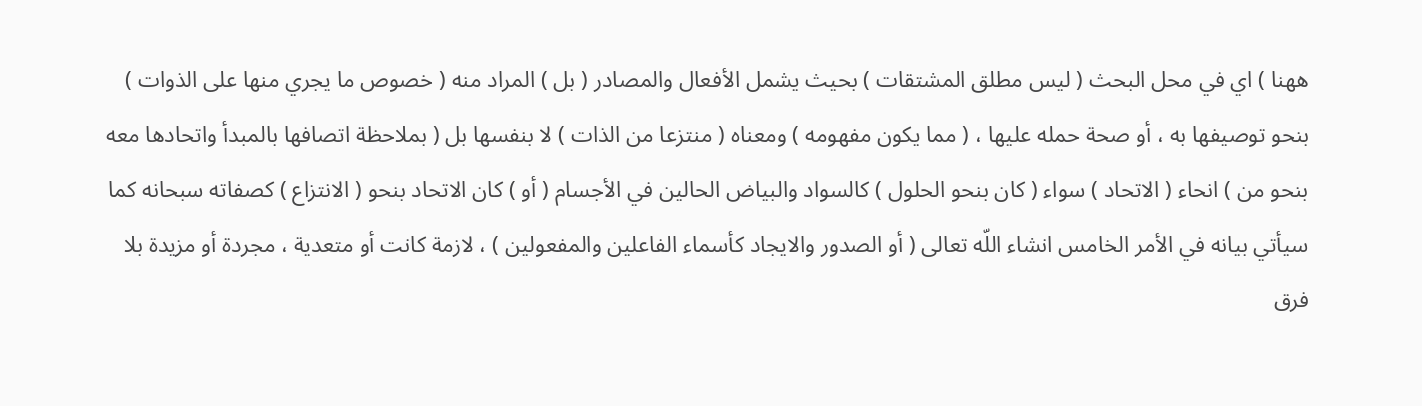ههنا ) اي في محل البحث ( ليس مطلق المشتقات ) بحيث يشمل الأفعال والمصادر ( بل ) المراد منه ( خصوص ما يجري منها على الذوات ) بنحو توصيفها به ، أو صحة حمله عليها ، ( مما يكون مفهومه ) ومعناه ( منتزعا من الذات ) لا بنفسها بل ( بملاحظة اتصافها بالمبدأ واتحادها معه بنحو من ) انحاء ( الاتحاد ) سواء ( كان بنحو الحلول ) كالسواد والبياض الحالين في الأجسام ( أو ) كان الاتحاد بنحو ( الانتزاع ) كصفاته سبحانه كما سيأتي بيانه في الأمر الخامس انشاء اللّه تعالى ( أو الصدور والايجاد كأسماء الفاعلين والمفعولين ) ، لازمة كانت أو متعدية ، مجردة أو مزيدة بلا فرق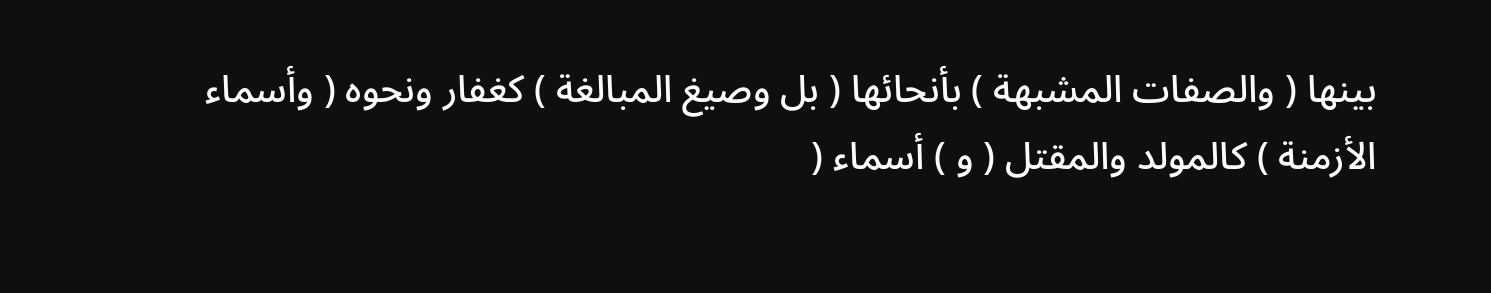بينها ( والصفات المشبهة ) بأنحائها ( بل وصيغ المبالغة ) كغفار ونحوه ( وأسماء الأزمنة ) كالمولد والمقتل ( و ) أسماء (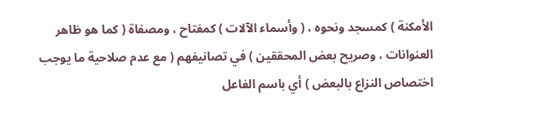الأمكنة ) كمسجد ونحوه ، ( وأسماء الآلات ) كمفتاح ، ومصفاة ( كما هو ظاهر العنوانات ، وصريح بعض المحققين ) في تصانيفهم ( مع عدم صلاحية ما يوجب اختصاص النزاع بالبعض ) أي باسم الفاعل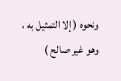ونحوه ( إلا التمثيل به ، وهو غير صالح )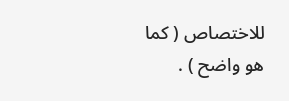للاختصاص ( كما هو واضح ) .